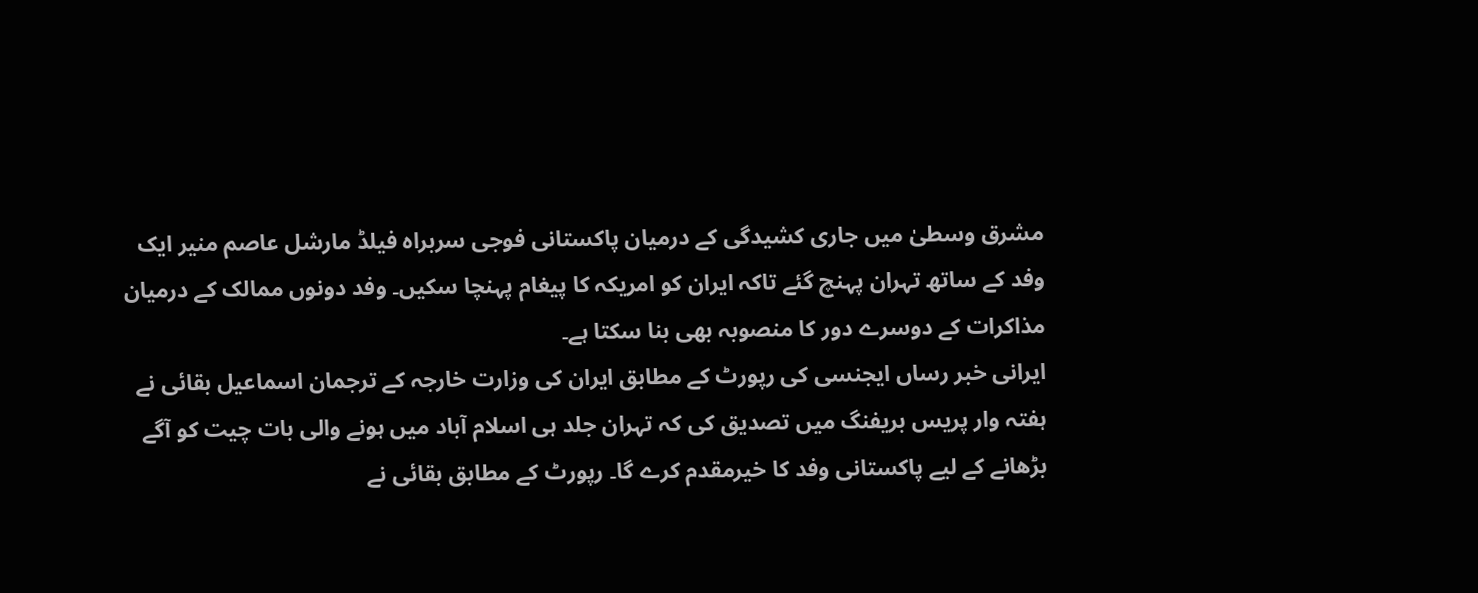مشرق وسطیٰ میں جاری کشیدگی کے درمیان پاکستانی فوجی سربراہ فیلڈ مارشل عاصم منیر ایک وفد کے ساتھ تہران پہنچ گئے تاکہ ایران کو امریکہ کا پیغام پہنچا سکیں۔ وفد دونوں ممالک کے درمیان مذاکرات کے دوسرے دور کا منصوبہ بھی بنا سکتا ہے۔
ایرانی خبر رساں ایجنسی کی رپورٹ کے مطابق ایران کی وزارت خارجہ کے ترجمان اسماعیل بقائی نے ہفتہ وار پریس بریفنگ میں تصدیق کی کہ تہران جلد ہی اسلام آباد میں ہونے والی بات چیت کو آگے بڑھانے کے لیے پاکستانی وفد کا خیرمقدم کرے گا۔ رپورٹ کے مطابق بقائی نے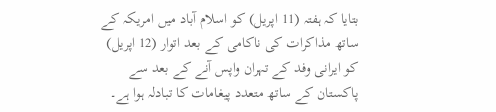بتایا کہ ہفتہ (11 اپریل) کو اسلام آباد میں امریکہ کے ساتھ مذاکرات کی ناکامی کے بعد اتوار (12 اپریل) کو ایرانی وفد کے تہران واپس آنے کے بعد سے پاکستان کے ساتھ متعدد پیغامات کا تبادلہ ہوا ہے۔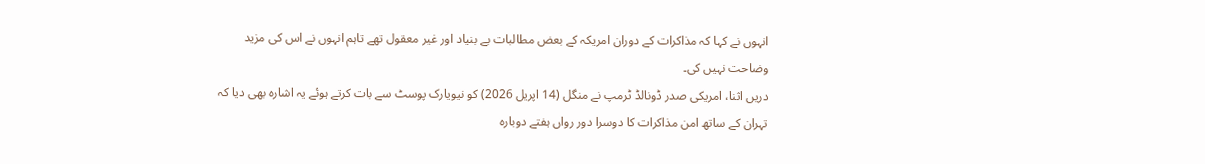انہوں نے کہا کہ مذاکرات کے دوران امریکہ کے بعض مطالبات بے بنیاد اور غیر معقول تھے تاہم انہوں نے اس کی مزید وضاحت نہیں کی۔
دریں اثنا، امریکی صدر ڈونالڈ ٹرمپ نے منگل (14 اپریل 2026) کو نیویارک پوسٹ سے بات کرتے ہوئے یہ اشارہ بھی دیا کہ تہران کے ساتھ امن مذاکرات کا دوسرا دور رواں ہفتے دوبارہ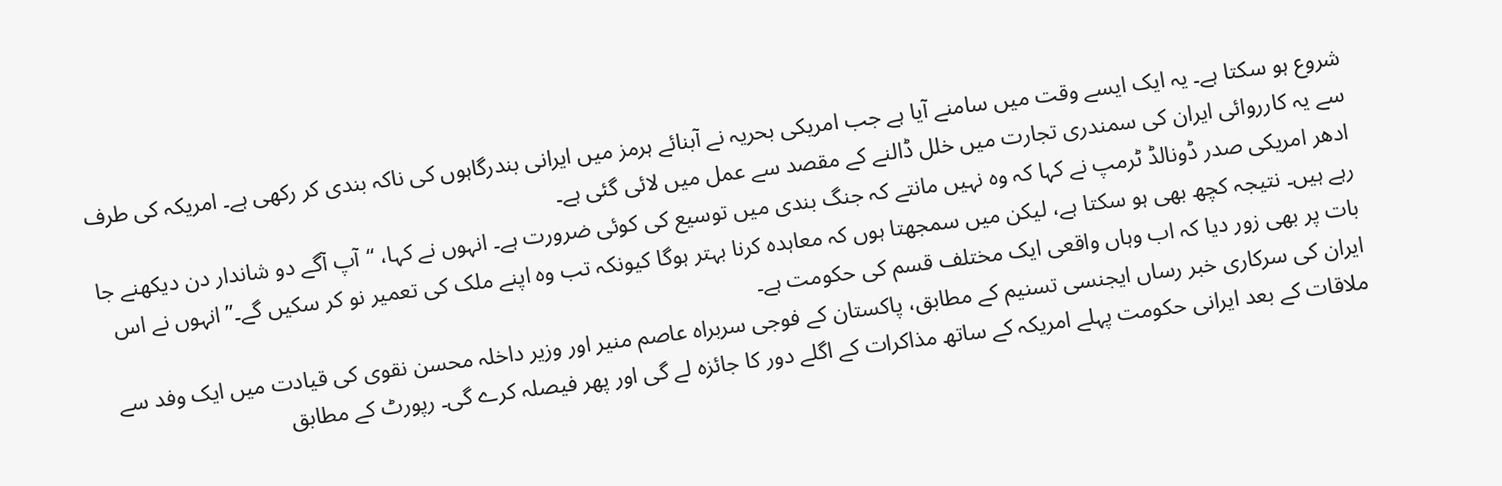شروع ہو سکتا ہے۔ یہ ایک ایسے وقت میں سامنے آیا ہے جب امریکی بحریہ نے آبنائے ہرمز میں ایرانی بندرگاہوں کی ناکہ بندی کر رکھی ہے۔ امریکہ کی طرف سے یہ کارروائی ایران کی سمندری تجارت میں خلل ڈالنے کے مقصد سے عمل میں لائی گئی ہے۔
ادھر امریکی صدر ڈونالڈ ٹرمپ نے کہا کہ وہ نہیں مانتے کہ جنگ بندی میں توسیع کی کوئی ضرورت ہے۔ انہوں نے کہا، “آپ آگے دو شاندار دن دیکھنے جا رہے ہیں۔ نتیجہ کچھ بھی ہو سکتا ہے، لیکن میں سمجھتا ہوں کہ معاہدہ کرنا بہتر ہوگا کیونکہ تب وہ اپنے ملک کی تعمیر نو کر سکیں گے۔” انہوں نے اس بات پر بھی زور دیا کہ اب وہاں واقعی ایک مختلف قسم کی حکومت ہے۔
ایران کی سرکاری خبر رساں ایجنسی تسنیم کے مطابق، پاکستان کے فوجی سربراہ عاصم منیر اور وزیر داخلہ محسن نقوی کی قیادت میں ایک وفد سے ملاقات کے بعد ایرانی حکومت پہلے امریکہ کے ساتھ مذاکرات کے اگلے دور کا جائزہ لے گی اور پھر فیصلہ کرے گی۔ رپورٹ کے مطابق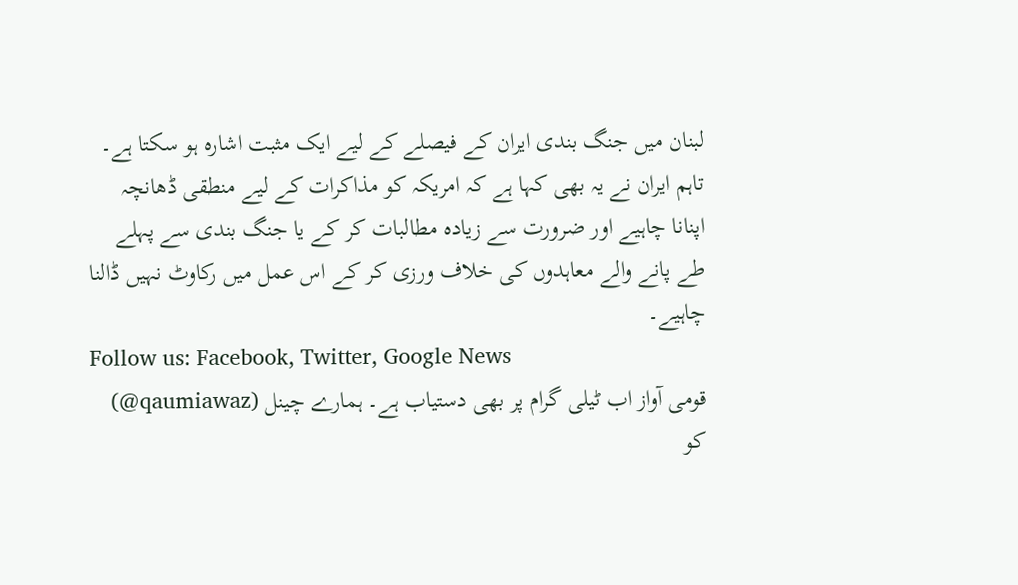لبنان میں جنگ بندی ایران کے فیصلے کے لیے ایک مثبت اشارہ ہو سکتا ہے۔ تاہم ایران نے یہ بھی کہا ہے کہ امریکہ کو مذاکرات کے لیے منطقی ڈھانچہ اپنانا چاہیے اور ضرورت سے زیادہ مطالبات کر کے یا جنگ بندی سے پہلے طے پانے والے معاہدوں کی خلاف ورزی کر کے اس عمل میں رکاوٹ نہیں ڈالنا چاہیے۔
Follow us: Facebook, Twitter, Google News
قومی آواز اب ٹیلی گرام پر بھی دستیاب ہے۔ ہمارے چینل (qaumiawaz@) کو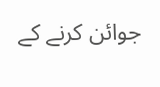جوائن کرنے کے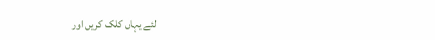لئے یہاں کلک کریں اور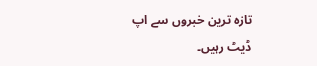تازہ ترین خبروں سے اپ ڈیٹ رہیں۔